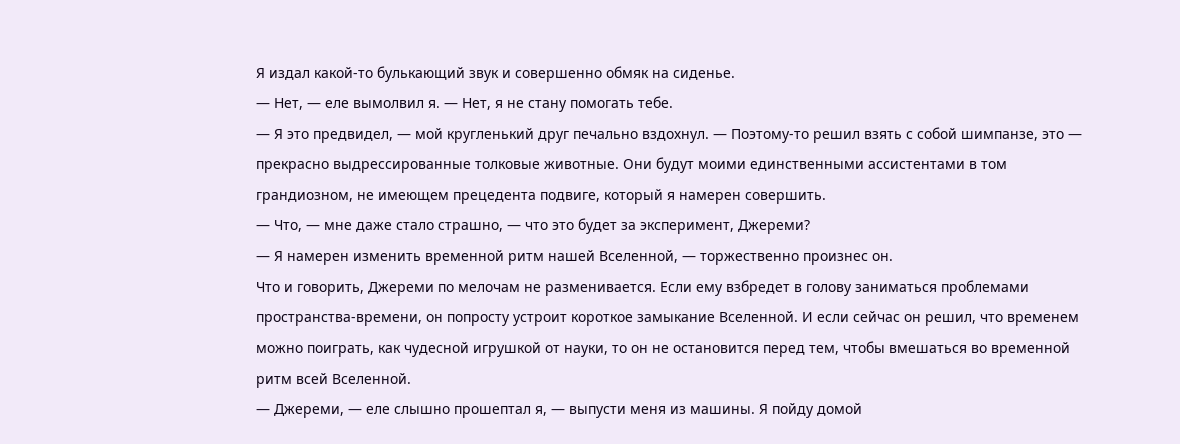Я издал какой-то булькающий звук и совершенно обмяк на сиденье.
— Нет, — еле вымолвил я. — Нет, я не стану помогать тебе.
— Я это предвидел, — мой кругленький друг печально вздохнул. — Поэтому-то решил взять с собой шимпанзе, это — прекрасно выдрессированные толковые животные. Они будут моими единственными ассистентами в том грандиозном, не имеющем прецедента подвиге, который я намерен совершить.
— Что, — мне даже стало страшно, — что это будет за эксперимент, Джереми?
— Я намерен изменить временной ритм нашей Вселенной, — торжественно произнес он.
Что и говорить, Джереми по мелочам не разменивается. Если ему взбредет в голову заниматься проблемами пространства-времени, он попросту устроит короткое замыкание Вселенной. И если сейчас он решил, что временем можно поиграть, как чудесной игрушкой от науки, то он не остановится перед тем, чтобы вмешаться во временной ритм всей Вселенной.
— Джереми, — еле слышно прошептал я, — выпусти меня из машины. Я пойду домой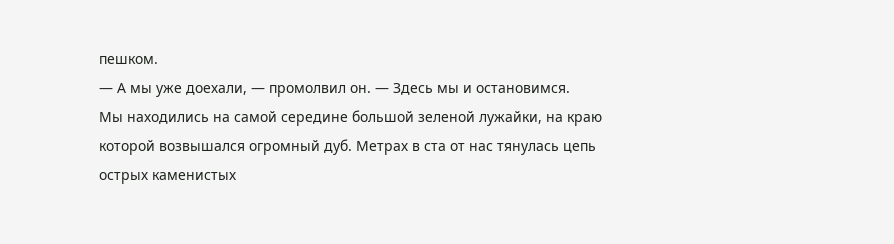пешком.
— А мы уже доехали, — промолвил он. — Здесь мы и остановимся.
Мы находились на самой середине большой зеленой лужайки, на краю которой возвышался огромный дуб. Метрах в ста от нас тянулась цепь острых каменистых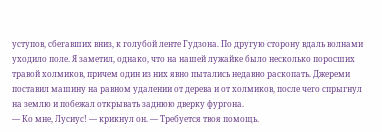уступов, сбегавших вниз, к голубой ленте Гудзона. По другую сторону вдаль волнами уходило поле. Я заметил, однако, что на нашей лужайке было несколько поросших травой холмиков, причем один из них явно пытались недавно раскопать. Джереми поставил машину на равном удалении от дерева и от холмиков, после чего спрыгнул на землю и побежал открывать заднюю дверку фургона.
— Ко мне, Лусиус! — крикнул он. — Требуется твоя помощь.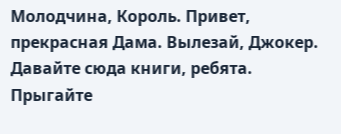Молодчина, Король. Привет, прекрасная Дама. Вылезай, Джокер. Давайте сюда книги, ребята. Прыгайте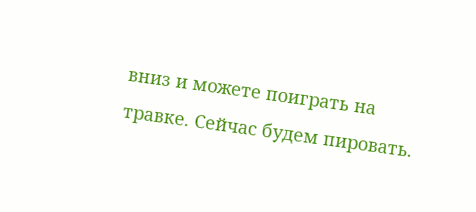вниз и можете поиграть на травке. Сейчас будем пировать.